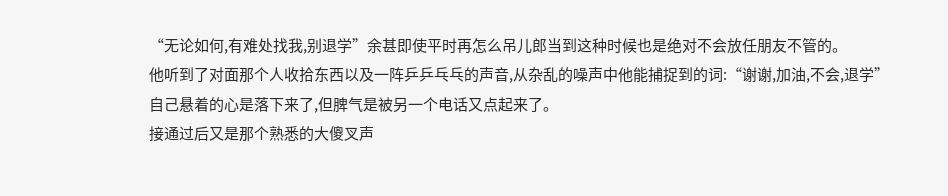“无论如何,有难处找我,别退学”余甚即使平时再怎么吊儿郎当到这种时候也是绝对不会放任朋友不管的。
他听到了对面那个人收拾东西以及一阵乒乒乓乓的声音,从杂乱的噪声中他能捕捉到的词:“谢谢,加油,不会,退学”
自己悬着的心是落下来了,但脾气是被另一个电话又点起来了。
接通过后又是那个熟悉的大傻叉声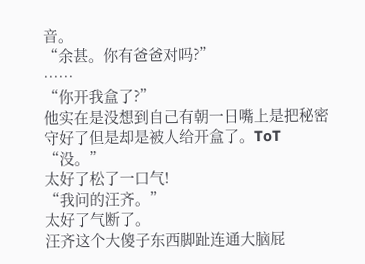音。
“余甚。你有爸爸对吗?”
……
“你开我盒了?”
他实在是没想到自己有朝一日嘴上是把秘密守好了但是却是被人给开盒了。ToT
“没。”
太好了松了一口气!
“我问的汪齐。”
太好了气断了。
汪齐这个大傻子东西脚趾连通大脑屁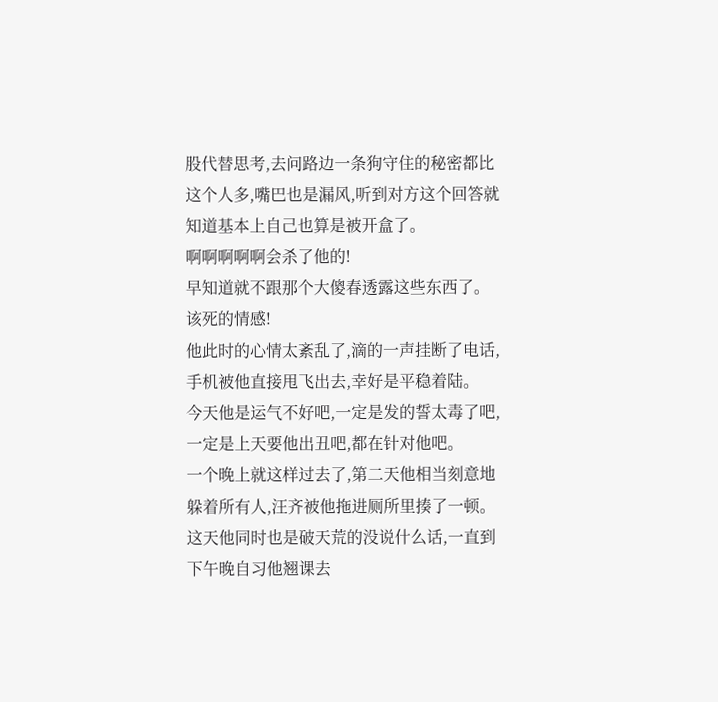股代替思考,去问路边一条狗守住的秘密都比这个人多,嘴巴也是漏风,听到对方这个回答就知道基本上自己也算是被开盒了。
啊啊啊啊啊会杀了他的!
早知道就不跟那个大傻春透露这些东西了。该死的情感!
他此时的心情太紊乱了,滴的一声挂断了电话,手机被他直接甩飞出去,幸好是平稳着陆。
今天他是运气不好吧,一定是发的誓太毒了吧,一定是上天要他出丑吧,都在针对他吧。
一个晚上就这样过去了,第二天他相当刻意地躲着所有人,汪齐被他拖进厕所里揍了一顿。这天他同时也是破天荒的没说什么话,一直到下午晚自习他翘课去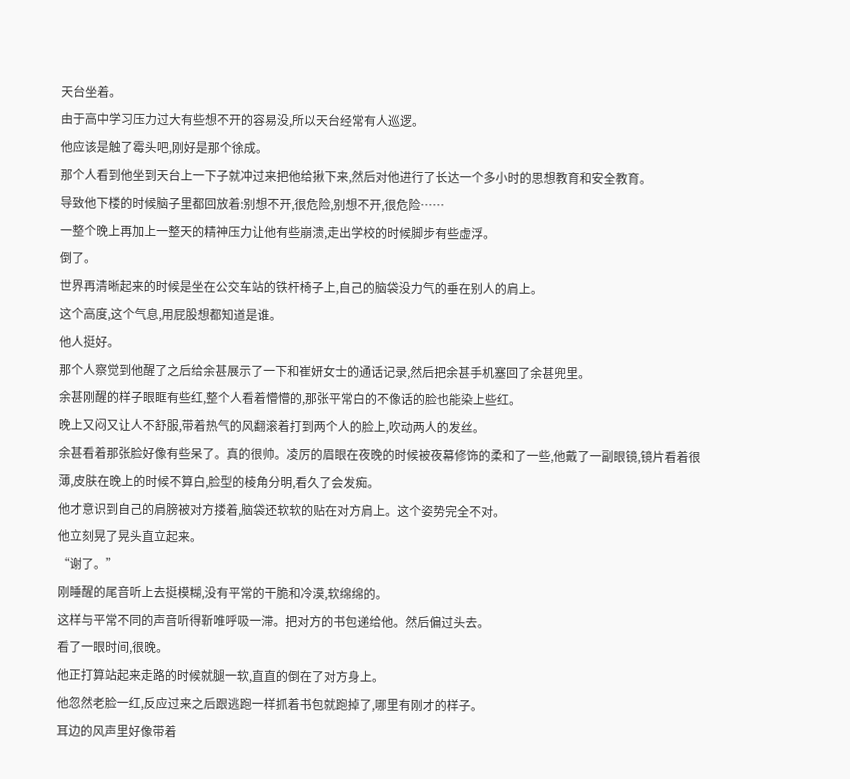天台坐着。
由于高中学习压力过大有些想不开的容易没,所以天台经常有人巡逻。
他应该是触了霉头吧,刚好是那个徐成。
那个人看到他坐到天台上一下子就冲过来把他给揪下来,然后对他进行了长达一个多小时的思想教育和安全教育。
导致他下楼的时候脑子里都回放着:别想不开,很危险,别想不开,很危险……
一整个晚上再加上一整天的精神压力让他有些崩溃,走出学校的时候脚步有些虚浮。
倒了。
世界再清晰起来的时候是坐在公交车站的铁杆椅子上,自己的脑袋没力气的垂在别人的肩上。
这个高度,这个气息,用屁股想都知道是谁。
他人挺好。
那个人察觉到他醒了之后给余甚展示了一下和崔妍女士的通话记录,然后把余甚手机塞回了余甚兜里。
余甚刚醒的样子眼眶有些红,整个人看着懵懵的,那张平常白的不像话的脸也能染上些红。
晚上又闷又让人不舒服,带着热气的风翻滚着打到两个人的脸上,吹动两人的发丝。
余甚看着那张脸好像有些呆了。真的很帅。凌厉的眉眼在夜晚的时候被夜幕修饰的柔和了一些,他戴了一副眼镜,镜片看着很薄,皮肤在晚上的时候不算白,脸型的棱角分明,看久了会发痴。
他才意识到自己的肩膀被对方搂着,脑袋还软软的贴在对方肩上。这个姿势完全不对。
他立刻晃了晃头直立起来。
“谢了。”
刚睡醒的尾音听上去挺模糊,没有平常的干脆和冷漠,软绵绵的。
这样与平常不同的声音听得靳唯呼吸一滞。把对方的书包递给他。然后偏过头去。
看了一眼时间,很晚。
他正打算站起来走路的时候就腿一软,直直的倒在了对方身上。
他忽然老脸一红,反应过来之后跟逃跑一样抓着书包就跑掉了,哪里有刚才的样子。
耳边的风声里好像带着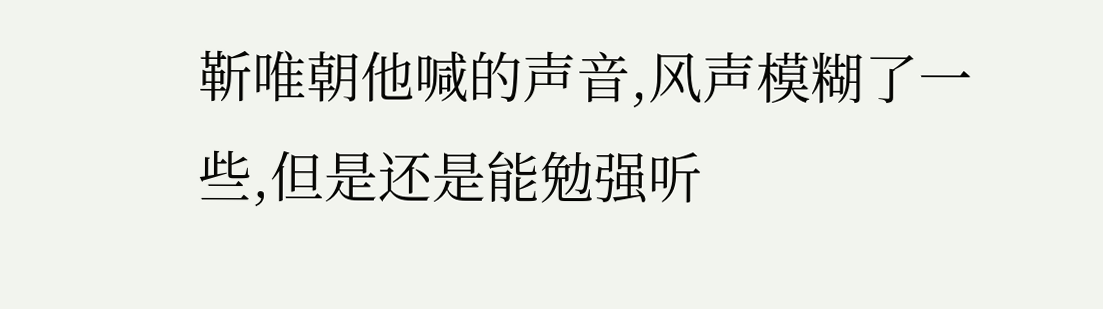靳唯朝他喊的声音,风声模糊了一些,但是还是能勉强听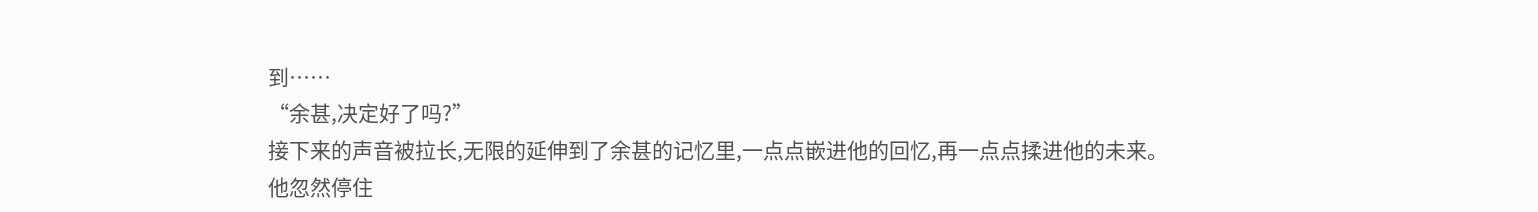到……
“余甚,决定好了吗?”
接下来的声音被拉长,无限的延伸到了余甚的记忆里,一点点嵌进他的回忆,再一点点揉进他的未来。
他忽然停住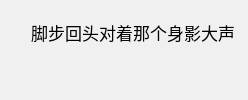脚步回头对着那个身影大声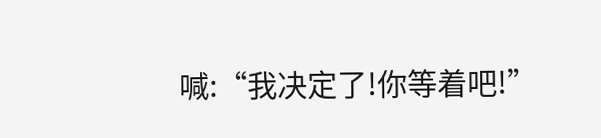喊:“我决定了!你等着吧!”